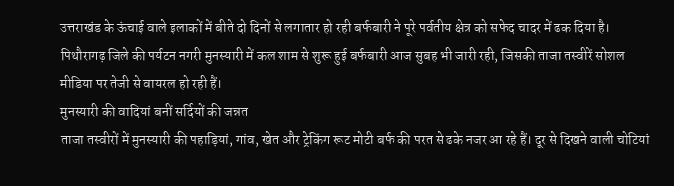उत्तराखंड के ऊंचाई वाले इलाकों में बीते दो दिनों से लगातार हो रही बर्फबारी ने पूरे पर्वतीय क्षेत्र को सफेद चादर में ढक दिया है। पिथौरागढ़ जिले की पर्यटन नगरी मुनस्यारी में कल शाम से शुरू हुई बर्फबारी आज सुबह भी जारी रही, जिसकी ताजा तस्वीरें सोशल मीडिया पर तेजी से वायरल हो रही हैं।
मुनस्यारी की वादियां बनीं सर्दियों की जन्नत
ताजा तस्वीरों में मुनस्यारी की पहाड़ियां, गांव, खेत और ट्रेकिंग रूट मोटी बर्फ की परत से ढके नजर आ रहे हैं। दूर से दिखने वाली चोटियां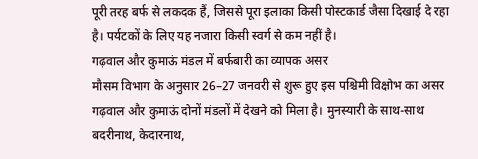पूरी तरह बर्फ से लकदक हैं, जिससे पूरा इलाका किसी पोस्टकार्ड जैसा दिखाई दे रहा है। पर्यटकों के लिए यह नजारा किसी स्वर्ग से कम नहीं है।
गढ़वाल और कुमाऊं मंडल में बर्फबारी का व्यापक असर
मौसम विभाग के अनुसार 26–27 जनवरी से शुरू हुए इस पश्चिमी विक्षोभ का असर गढ़वाल और कुमाऊं दोनों मंडलों में देखने को मिला है। मुनस्यारी के साथ-साथ बदरीनाथ, केदारनाथ,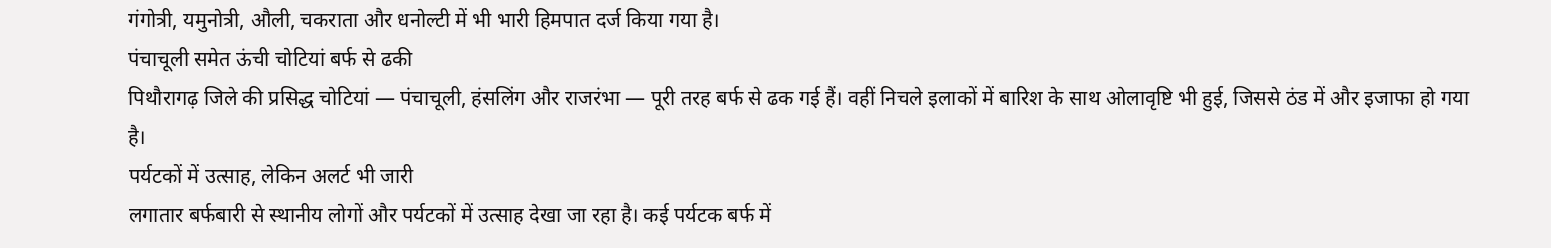गंगोत्री, यमुनोत्री, औली, चकराता और धनोल्टी में भी भारी हिमपात दर्ज किया गया है।
पंचाचूली समेत ऊंची चोटियां बर्फ से ढकी
पिथौरागढ़ जिले की प्रसिद्ध चोटियां — पंचाचूली, हंसलिंग और राजरंभा — पूरी तरह बर्फ से ढक गई हैं। वहीं निचले इलाकों में बारिश के साथ ओलावृष्टि भी हुई, जिससे ठंड में और इजाफा हो गया है।
पर्यटकों में उत्साह, लेकिन अलर्ट भी जारी
लगातार बर्फबारी से स्थानीय लोगों और पर्यटकों में उत्साह देखा जा रहा है। कई पर्यटक बर्फ में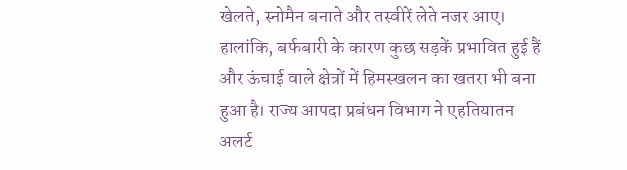खेलते, स्नोमैन बनाते और तस्वीरें लेते नजर आए। हालांकि, बर्फबारी के कारण कुछ सड़कें प्रभावित हुई हैं और ऊंचाई वाले क्षेत्रों में हिमस्खलन का खतरा भी बना हुआ है। राज्य आपदा प्रबंधन विभाग ने एहतियातन अलर्ट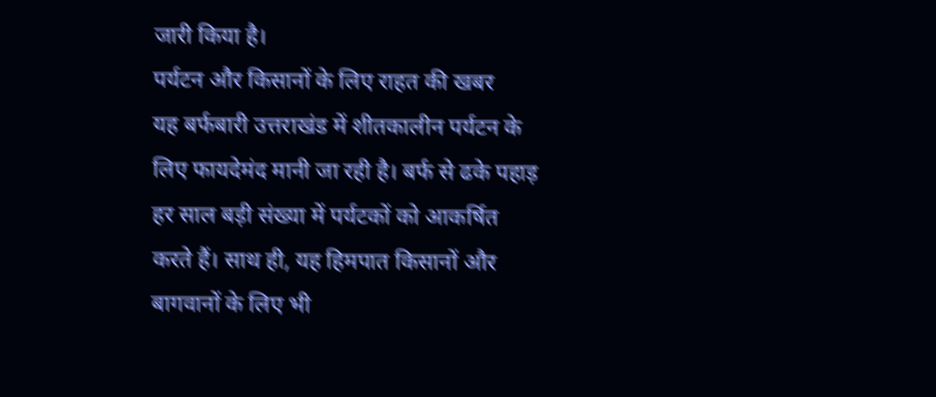जारी किया है।
पर्यटन और किसानों के लिए राहत की खबर
यह बर्फबारी उत्तराखंड में शीतकालीन पर्यटन के लिए फायदेमंद मानी जा रही है। बर्फ से ढके पहाड़ हर साल बड़ी संख्या में पर्यटकों को आकर्षित करते हैं। साथ ही, यह हिमपात किसानों और बागवानों के लिए भी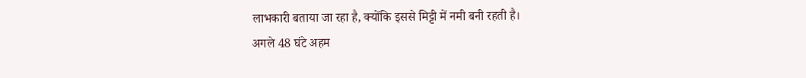लाभकारी बताया जा रहा है, क्योंकि इससे मिट्टी में नमी बनी रहती है।
अगले 48 घंटे अहम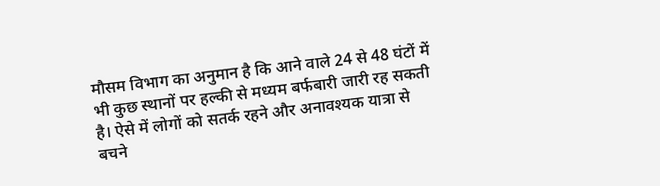मौसम विभाग का अनुमान है कि आने वाले 24 से 48 घंटों में भी कुछ स्थानों पर हल्की से मध्यम बर्फबारी जारी रह सकती है। ऐसे में लोगों को सतर्क रहने और अनावश्यक यात्रा से बचने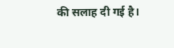की सलाह दी गई है।